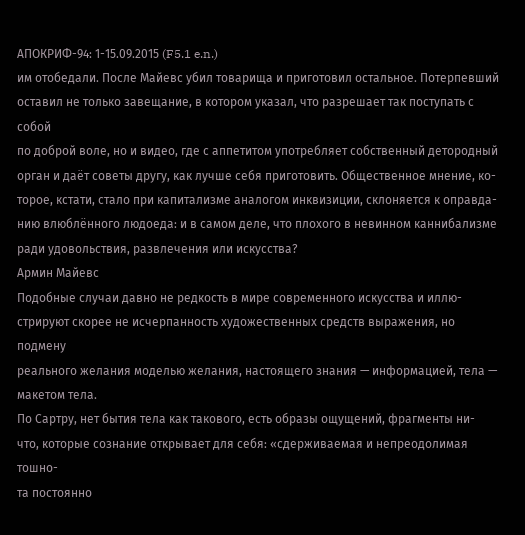АПОКРИФ-94: 1-15.09.2015 (F5.1 e.n.)
им отобедали. После Майевс убил товарища и приготовил остальное. Потерпевший
оставил не только завещание, в котором указал, что разрешает так поступать с собой
по доброй воле, но и видео, где с аппетитом употребляет собственный детородный
орган и даёт советы другу, как лучше себя приготовить. Общественное мнение, ко-
торое, кстати, стало при капитализме аналогом инквизиции, склоняется к оправда-
нию влюблённого людоеда: и в самом деле, что плохого в невинном каннибализме
ради удовольствия, развлечения или искусства?
Армин Майевс
Подобные случаи давно не редкость в мире современного искусства и иллю-
стрируют скорее не исчерпанность художественных средств выражения, но подмену
реального желания моделью желания, настоящего знания — информацией, тела —
макетом тела.
По Сартру, нет бытия тела как такового, есть образы ощущений, фрагменты ни-
что, которые сознание открывает для себя: «сдерживаемая и непреодолимая тошно-
та постоянно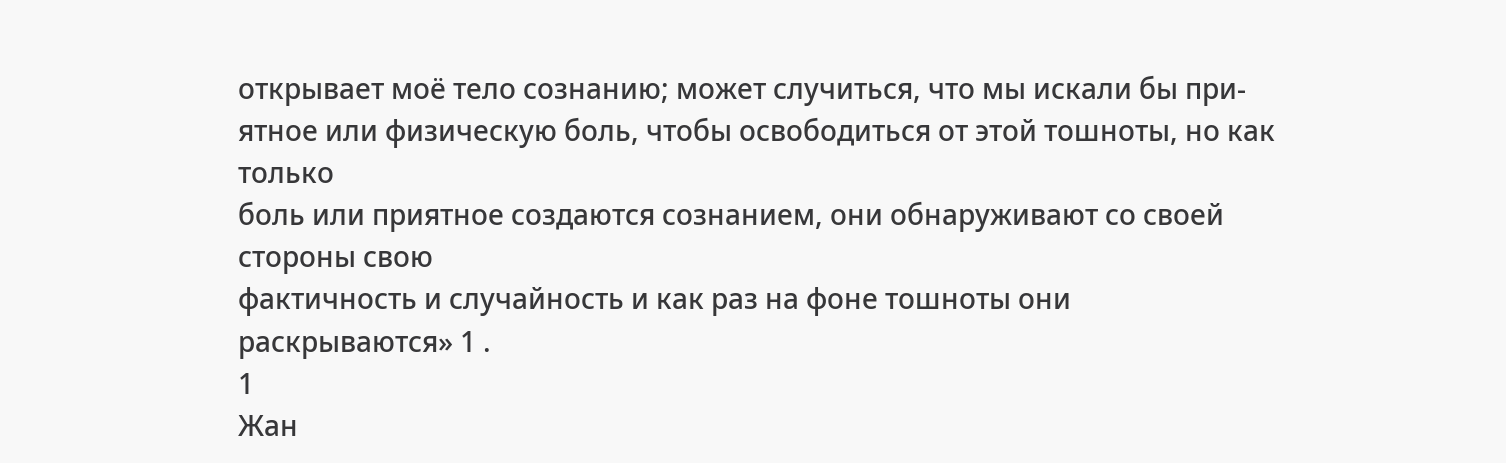открывает моё тело сознанию; может случиться, что мы искали бы при-
ятное или физическую боль, чтобы освободиться от этой тошноты, но как только
боль или приятное создаются сознанием, они обнаруживают со своей стороны свою
фактичность и случайность и как раз на фоне тошноты они раскрываются» 1 .
1
Жан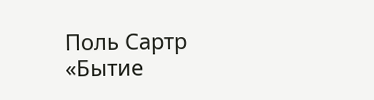Поль Сартр «Бытие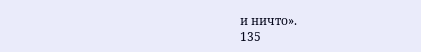и ничто».
135